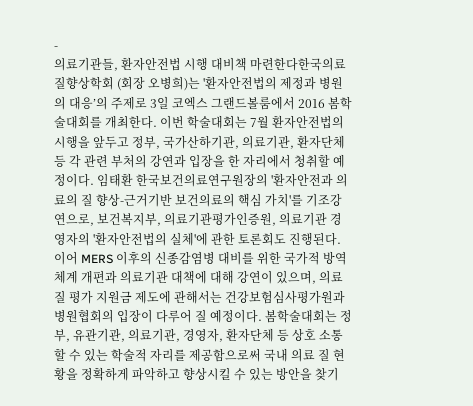-
의료기관들, 환자안전법 시행 대비책 마련한다한국의료질향상학회 (회장 오병희)는 '환자안전법의 제정과 병원의 대응’의 주제로 3일 코엑스 그랜드볼룸에서 2016 봄학술대회를 개최한다. 이번 학술대회는 7월 환자안전법의 시행을 앞두고 정부, 국가산하기관, 의료기관, 환자단체 등 각 관련 부처의 강연과 입장을 한 자리에서 청취할 예정이다. 임태환 한국보건의료연구원장의 '환자안전과 의료의 질 향상-근거기반 보건의료의 핵심 가치'를 기조강연으로, 보건복지부, 의료기관평가인증원, 의료기관 경영자의 '환자안전법의 실체'에 관한 토론회도 진행된다. 이어 MERS 이후의 신종감염병 대비를 위한 국가적 방역체계 개편과 의료기관 대책에 대해 강연이 있으며, 의료 질 평가 지원금 제도에 관해서는 건강보험심사평가원과 병원협회의 입장이 다루어 질 예정이다. 봄학술대회는 정부, 유관기관, 의료기관, 경영자, 환자단체 등 상호 소통할 수 있는 학술적 자리를 제공함으로써 국내 의료 질 현황을 정확하게 파악하고 향상시킬 수 있는 방안을 찾기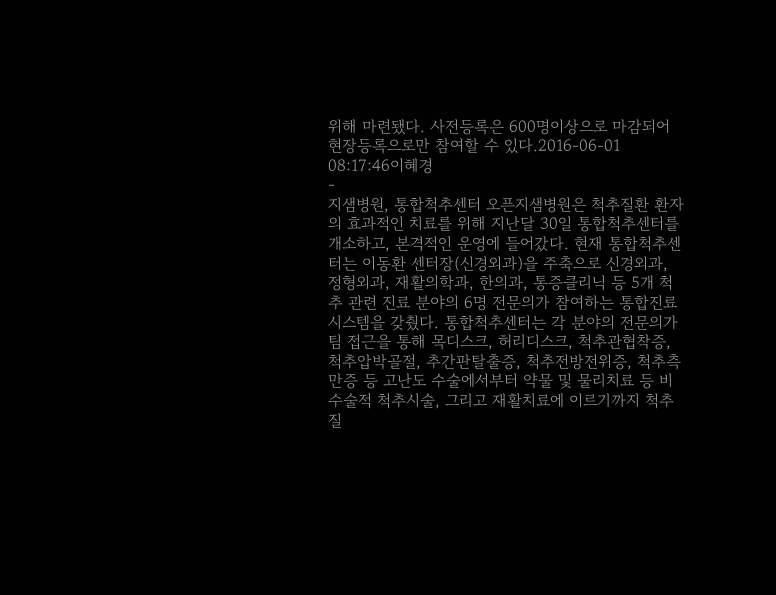위해 마련됐다. 사전등록은 600명이상으로 마감되어 현장등록으로만 참여할 수 있다.2016-06-01 08:17:46이혜경
-
지샘병원, 통합척추센터 오픈지샘병원은 척추질환 환자의 효과적인 치료를 위해 지난달 30일 통합척추센터를 개소하고, 본격적인 운영에 들어갔다. 현재 통합척추센터는 이동환 센터장(신경외과)을 주축으로 신경외과, 정형외과, 재활의학과, 한의과, 통증클리닉 등 5개 척추 관련 진료 분야의 6명 전문의가 참여하는 통합진료 시스템을 갖췄다. 통합척추센터는 각 분야의 전문의가 팀 접근을 통해 목디스크, 허리디스크, 척추관협착증, 척추압박골절, 추간판탈출증, 척추전방전위증, 척추측만증 등 고난도 수술에서부터 약물 및 물리치료 등 비수술적 척추시술, 그리고 재활치료에 이르기까지 척추 질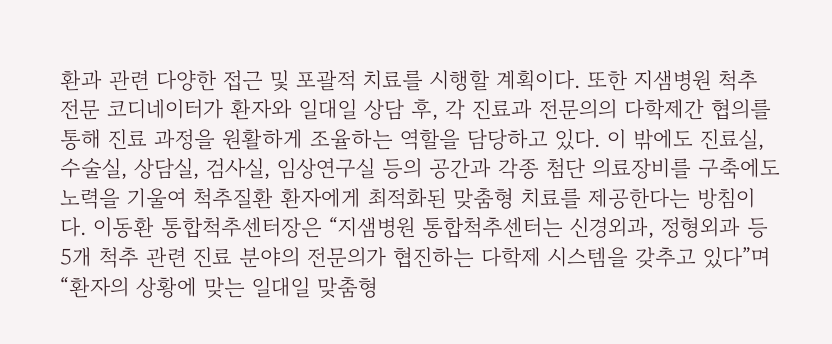환과 관련 다양한 접근 및 포괄적 치료를 시행할 계획이다. 또한 지샘병원 척추 전문 코디네이터가 환자와 일대일 상담 후, 각 진료과 전문의의 다학제간 협의를 통해 진료 과정을 원활하게 조율하는 역할을 담당하고 있다. 이 밖에도 진료실, 수술실, 상담실, 검사실, 임상연구실 등의 공간과 각종 첨단 의료장비를 구축에도 노력을 기울여 척추질환 환자에게 최적화된 맞춤형 치료를 제공한다는 방침이다. 이동환 통합척추센터장은 “지샘병원 통합척추센터는 신경외과, 정형외과 등 5개 척추 관련 진료 분야의 전문의가 협진하는 다학제 시스템을 갖추고 있다”며 “환자의 상황에 맞는 일대일 맞춤형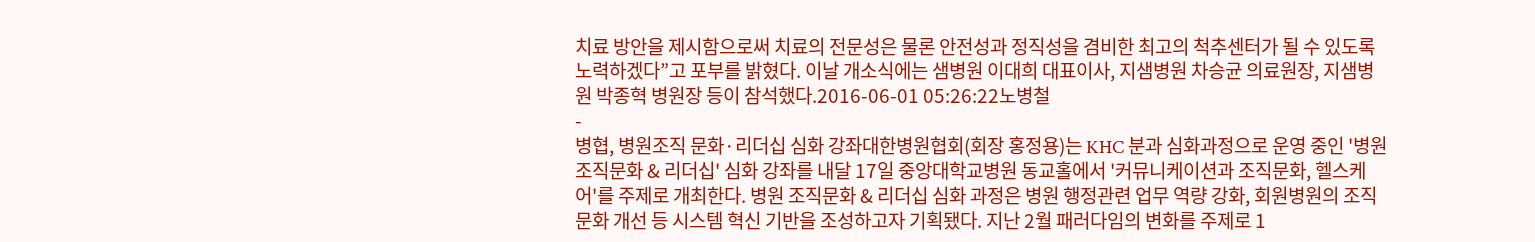치료 방안을 제시함으로써 치료의 전문성은 물론 안전성과 정직성을 겸비한 최고의 척추센터가 될 수 있도록 노력하겠다”고 포부를 밝혔다. 이날 개소식에는 샘병원 이대희 대표이사, 지샘병원 차승균 의료원장, 지샘병원 박종혁 병원장 등이 참석했다.2016-06-01 05:26:22노병철
-
병협, 병원조직 문화·리더십 심화 강좌대한병원협회(회장 홍정용)는 KHC 분과 심화과정으로 운영 중인 '병원조직문화 & 리더십' 심화 강좌를 내달 17일 중앙대학교병원 동교홀에서 '커뮤니케이션과 조직문화, 헬스케어'를 주제로 개최한다. 병원 조직문화 & 리더십 심화 과정은 병원 행정관련 업무 역량 강화, 회원병원의 조직문화 개선 등 시스템 혁신 기반을 조성하고자 기획됐다. 지난 2월 패러다임의 변화를 주제로 1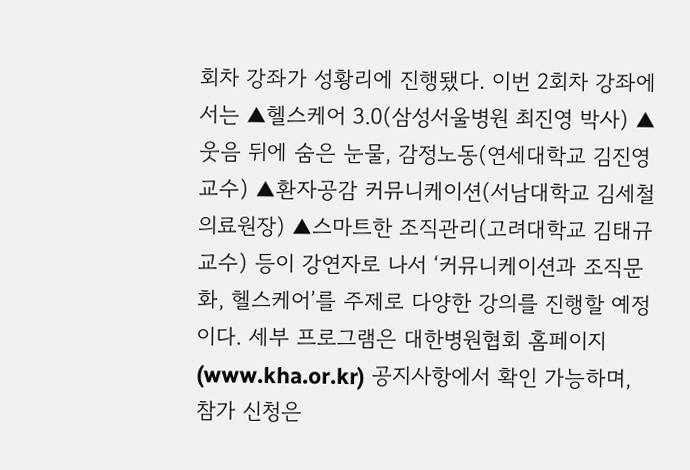회차 강좌가 성황리에 진행됐다. 이번 2회차 강좌에서는 ▲헬스케어 3.0(삼성서울병원 최진영 박사) ▲웃음 뒤에 숨은 눈물, 감정노동(연세대학교 김진영 교수) ▲환자공감 커뮤니케이션(서남대학교 김세철 의료원장) ▲스마트한 조직관리(고려대학교 김태규 교수) 등이 강연자로 나서 ‘커뮤니케이션과 조직문화, 헬스케어’를 주제로 다양한 강의를 진행할 예정이다. 세부 프로그램은 대한병원협회 홈페이지(www.kha.or.kr) 공지사항에서 확인 가능하며, 참가 신청은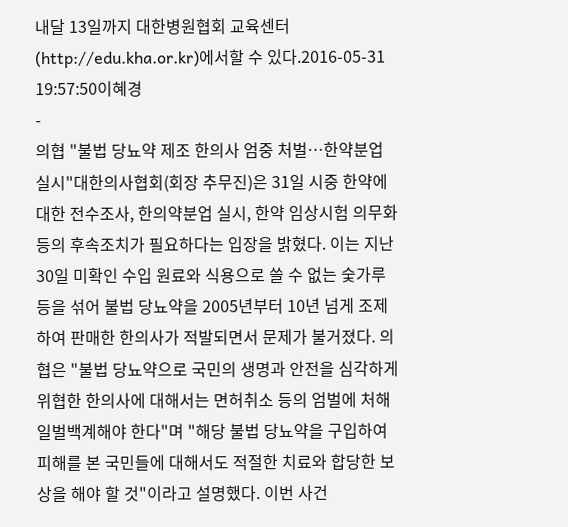내달 13일까지 대한병원협회 교육센터(http://edu.kha.or.kr)에서할 수 있다.2016-05-31 19:57:50이혜경
-
의협 "불법 당뇨약 제조 한의사 엄중 처벌…한약분업 실시"대한의사협회(회장 추무진)은 31일 시중 한약에 대한 전수조사, 한의약분업 실시, 한약 임상시험 의무화 등의 후속조치가 필요하다는 입장을 밝혔다. 이는 지난 30일 미확인 수입 원료와 식용으로 쓸 수 없는 숯가루 등을 섞어 불법 당뇨약을 2005년부터 10년 넘게 조제하여 판매한 한의사가 적발되면서 문제가 불거졌다. 의협은 "불법 당뇨약으로 국민의 생명과 안전을 심각하게 위협한 한의사에 대해서는 면허취소 등의 엄벌에 처해 일벌백계해야 한다"며 "해당 불법 당뇨약을 구입하여 피해를 본 국민들에 대해서도 적절한 치료와 합당한 보상을 해야 할 것"이라고 설명했다. 이번 사건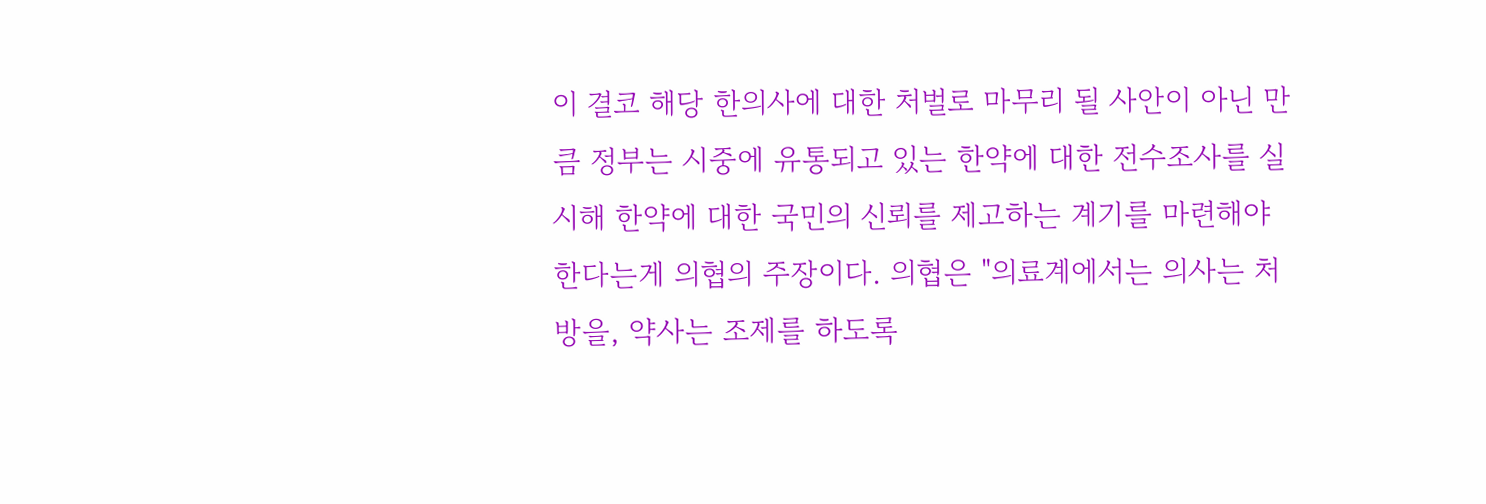이 결코 해당 한의사에 대한 처벌로 마무리 될 사안이 아닌 만큼 정부는 시중에 유통되고 있는 한약에 대한 전수조사를 실시해 한약에 대한 국민의 신뢰를 제고하는 계기를 마련해야 한다는게 의협의 주장이다. 의협은 "의료계에서는 의사는 처방을, 약사는 조제를 하도록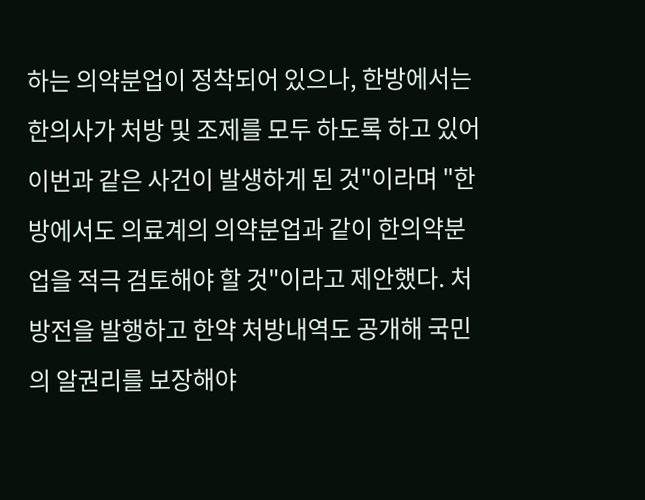하는 의약분업이 정착되어 있으나, 한방에서는 한의사가 처방 및 조제를 모두 하도록 하고 있어 이번과 같은 사건이 발생하게 된 것"이라며 "한방에서도 의료계의 의약분업과 같이 한의약분업을 적극 검토해야 할 것"이라고 제안했다. 처방전을 발행하고 한약 처방내역도 공개해 국민의 알권리를 보장해야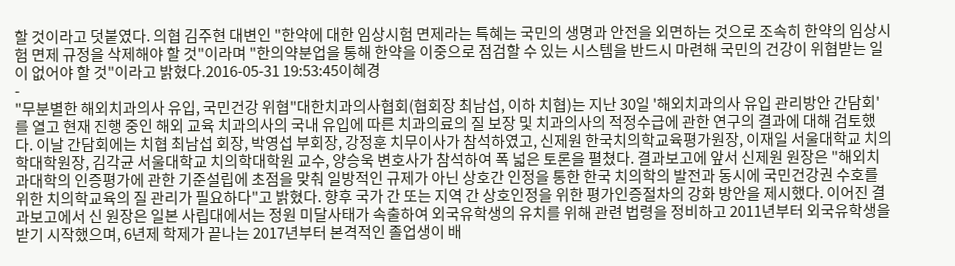할 것이라고 덧붙였다. 의협 김주현 대변인 "한약에 대한 임상시험 면제라는 특혜는 국민의 생명과 안전을 외면하는 것으로 조속히 한약의 임상시험 면제 규정을 삭제해야 할 것"이라며 "한의약분업을 통해 한약을 이중으로 점검할 수 있는 시스템을 반드시 마련해 국민의 건강이 위협받는 일이 없어야 할 것"이라고 밝혔다.2016-05-31 19:53:45이혜경
-
"무분별한 해외치과의사 유입, 국민건강 위협"대한치과의사협회(협회장 최남섭, 이하 치협)는 지난 30일 '해외치과의사 유입 관리방안 간담회'를 열고 현재 진행 중인 해외 교육 치과의사의 국내 유입에 따른 치과의료의 질 보장 및 치과의사의 적정수급에 관한 연구의 결과에 대해 검토했다. 이날 간담회에는 치협 최남섭 회장, 박영섭 부회장, 강정훈 치무이사가 참석하였고, 신제원 한국치의학교육평가원장, 이재일 서울대학교 치의학대학원장, 김각균 서울대학교 치의학대학원 교수, 양승욱 변호사가 참석하여 폭 넓은 토론을 펼쳤다. 결과보고에 앞서 신제원 원장은 "해외치과대학의 인증평가에 관한 기준설립에 초점을 맞춰 일방적인 규제가 아닌 상호간 인정을 통한 한국 치의학의 발전과 동시에 국민건강권 수호를 위한 치의학교육의 질 관리가 필요하다"고 밝혔다. 향후 국가 간 또는 지역 간 상호인정을 위한 평가인증절차의 강화 방안을 제시했다. 이어진 결과보고에서 신 원장은 일본 사립대에서는 정원 미달사태가 속출하여 외국유학생의 유치를 위해 관련 법령을 정비하고 2011년부터 외국유학생을 받기 시작했으며, 6년제 학제가 끝나는 2017년부터 본격적인 졸업생이 배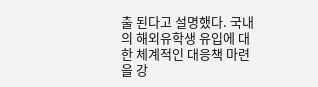출 된다고 설명했다. 국내의 해외유학생 유입에 대한 체계적인 대응책 마련을 강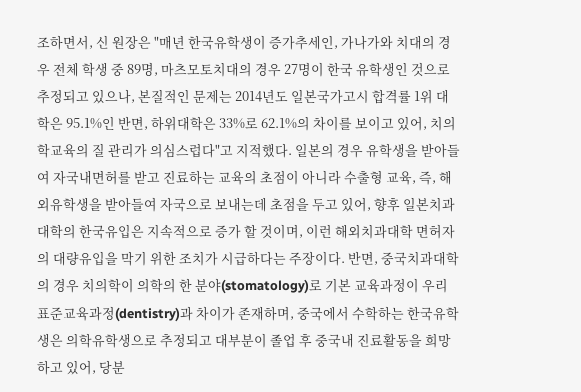조하면서, 신 원장은 "매년 한국유학생이 증가추세인, 가나가와 치대의 경우 전체 학생 중 89명, 마츠모토치대의 경우 27명이 한국 유학생인 것으로 추정되고 있으나, 본질적인 문제는 2014년도 일본국가고시 합격률 1위 대학은 95.1%인 반면, 하위대학은 33%로 62.1%의 차이를 보이고 있어, 치의학교육의 질 관리가 의심스럽다"고 지적했다. 일본의 경우 유학생을 받아들여 자국내면허를 받고 진료하는 교육의 초점이 아니라 수출형 교육, 즉, 해외유학생을 받아들여 자국으로 보내는데 초점을 두고 있어, 향후 일본치과대학의 한국유입은 지속적으로 증가 할 것이며, 이런 해외치과대학 면허자의 대량유입을 막기 위한 조치가 시급하다는 주장이다. 반면, 중국치과대학의 경우 치의학이 의학의 한 분야(stomatology)로 기본 교육과정이 우리 표준교육과정(dentistry)과 차이가 존재하며, 중국에서 수학하는 한국유학생은 의학유학생으로 추정되고 대부분이 졸업 후 중국내 진료활동을 희망하고 있어, 당분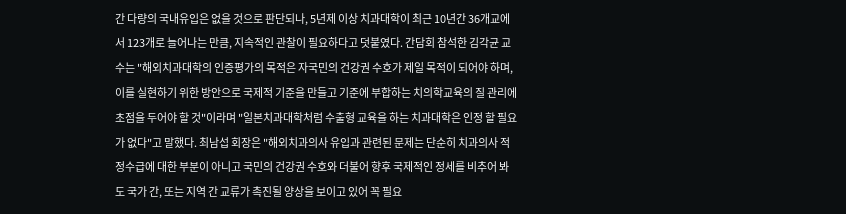간 다량의 국내유입은 없을 것으로 판단되나, 5년제 이상 치과대학이 최근 10년간 36개교에서 123개로 늘어나는 만큼, 지속적인 관찰이 필요하다고 덧붙였다. 간담회 참석한 김각균 교수는 "해외치과대학의 인증평가의 목적은 자국민의 건강권 수호가 제일 목적이 되어야 하며, 이를 실현하기 위한 방안으로 국제적 기준을 만들고 기준에 부합하는 치의학교육의 질 관리에 초점을 두어야 할 것"이라며 "일본치과대학처럼 수출형 교육을 하는 치과대학은 인정 할 필요가 없다"고 말했다. 최남섭 회장은 "해외치과의사 유입과 관련된 문제는 단순히 치과의사 적정수급에 대한 부분이 아니고 국민의 건강권 수호와 더불어 향후 국제적인 정세를 비추어 봐도 국가 간, 또는 지역 간 교류가 촉진될 양상을 보이고 있어 꼭 필요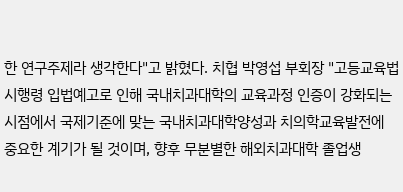한 연구주제라 생각한다"고 밝혔다. 치협 박영섭 부회장 "고등교육법 시행령 입법예고로 인해 국내치과대학의 교육과정 인증이 강화되는 시점에서 국제기준에 맞는 국내치과대학양성과 치의학교육발전에 중요한 계기가 될 것이며, 향후 무분별한 해외치과대학 졸업생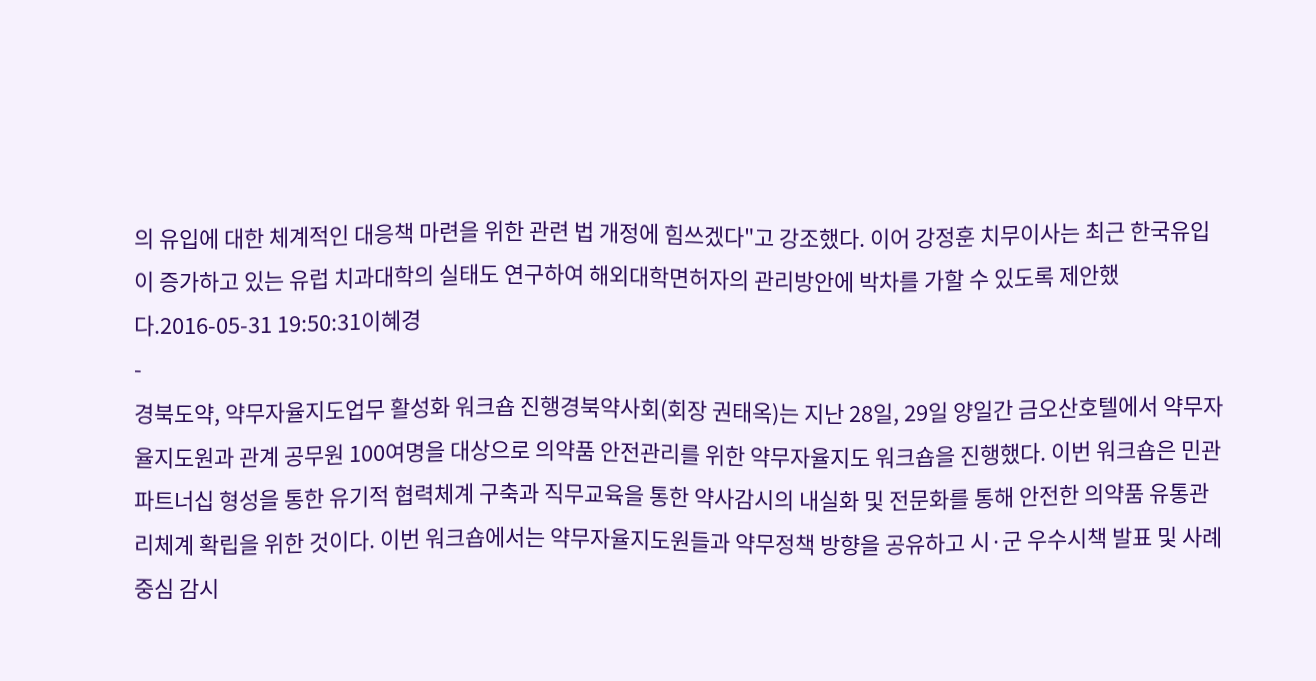의 유입에 대한 체계적인 대응책 마련을 위한 관련 법 개정에 힘쓰겠다"고 강조했다. 이어 강정훈 치무이사는 최근 한국유입이 증가하고 있는 유럽 치과대학의 실태도 연구하여 해외대학면허자의 관리방안에 박차를 가할 수 있도록 제안했다.2016-05-31 19:50:31이혜경
-
경북도약, 약무자율지도업무 활성화 워크숍 진행경북약사회(회장 권태옥)는 지난 28일, 29일 양일간 금오산호텔에서 약무자율지도원과 관계 공무원 100여명을 대상으로 의약품 안전관리를 위한 약무자율지도 워크숍을 진행했다. 이번 워크숍은 민관 파트너십 형성을 통한 유기적 협력체계 구축과 직무교육을 통한 약사감시의 내실화 및 전문화를 통해 안전한 의약품 유통관리체계 확립을 위한 것이다. 이번 워크숍에서는 약무자율지도원들과 약무정책 방향을 공유하고 시·군 우수시책 발표 및 사례중심 감시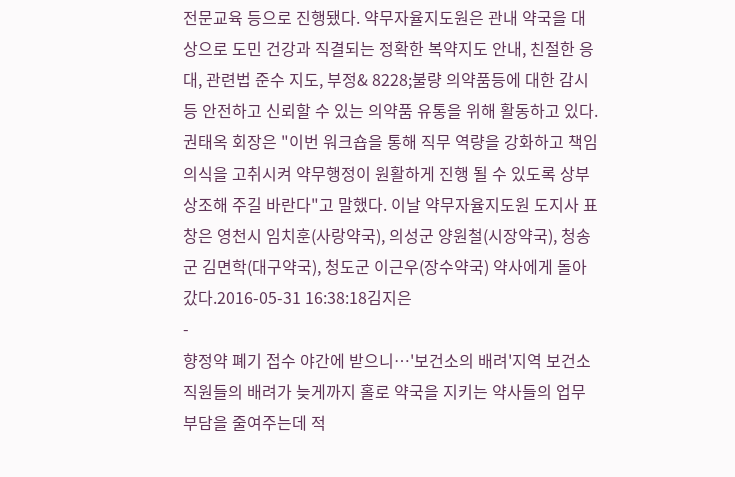전문교육 등으로 진행됐다. 약무자율지도원은 관내 약국을 대상으로 도민 건강과 직결되는 정확한 복약지도 안내, 친절한 응대, 관련법 준수 지도, 부정& 8228;불량 의약품등에 대한 감시 등 안전하고 신뢰할 수 있는 의약품 유통을 위해 활동하고 있다. 권태옥 회장은 "이번 워크숍을 통해 직무 역량을 강화하고 책임의식을 고취시켜 약무행정이 원활하게 진행 될 수 있도록 상부상조해 주길 바란다"고 말했다. 이날 약무자율지도원 도지사 표창은 영천시 임치훈(사랑약국), 의성군 양원철(시장약국), 청송군 김면학(대구약국), 청도군 이근우(장수약국) 약사에게 돌아갔다.2016-05-31 16:38:18김지은
-
향정약 폐기 접수 야간에 받으니…'보건소의 배려'지역 보건소 직원들의 배려가 늦게까지 홀로 약국을 지키는 약사들의 업무 부담을 줄여주는데 적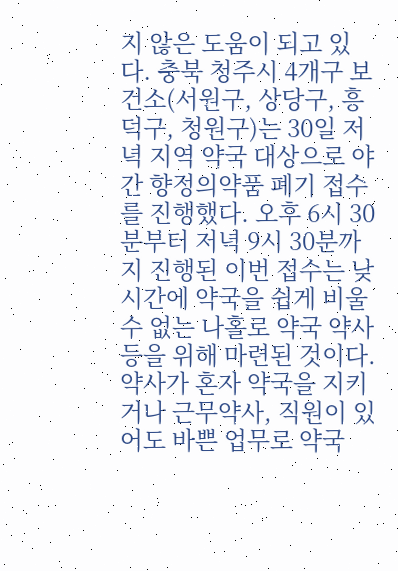지 않은 도움이 되고 있다. 충북 청주시 4개구 보건소(서원구, 상당구, 흥덕구, 청원구)는 30일 저녁 지역 약국 대상으로 야간 향정의약품 폐기 접수를 진행했다. 오후 6시 30분부터 저녁 9시 30분까지 진행된 이번 접수는 낮 시간에 약국을 쉽게 비울 수 없는 나홀로 약국 약사 등을 위해 마련된 것이다. 약사가 혼자 약국을 지키거나 근무약사, 직원이 있어도 바쁜 업무로 약국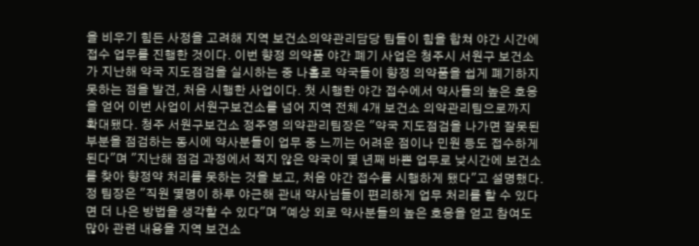을 비우기 힘든 사정을 고려해 지역 보건소의약관리담당 팀들이 힘을 합쳐 야간 시간에 접수 업무를 진행한 것이다. 이번 향정 의약품 야간 폐기 사업은 청주시 서원구 보건소가 지난해 약국 지도점검을 실시하는 중 나홀로 약국들이 향정 의약품을 쉽게 폐기하지 못하는 점을 발견, 처음 시행한 사업이다. 첫 시행한 야간 접수에서 약사들의 높은 호응을 얻어 이번 사업이 서원구보건소를 넘어 지역 전체 4개 보건소 의약관리팀으로까지 확대됐다. 청주 서원구보건소 정주영 의약관리팀장은 "약국 지도점검을 나가면 잘못된 부분을 점검하는 동시에 약사분들이 업무 중 느끼는 어려운 점이나 민원 등도 접수하게 된다"며 "지난해 점검 과정에서 적지 않은 약국이 몇 년째 바쁜 업무로 낮시간에 보건소를 찾아 향정약 처리를 못하는 것을 보고, 처음 야간 접수를 시행하게 됐다"고 설명했다. 정 팀장은 "직원 몇명이 하루 야근해 관내 약사님들이 편리하게 업무 처리를 할 수 있다면 더 나은 방법을 생각할 수 있다"며 "예상 외로 약사분들의 높은 호응을 얻고 참여도 많아 관련 내용을 지역 보건소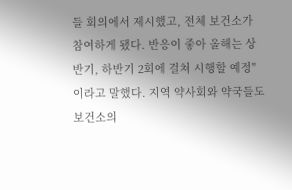들 회의에서 제시했고, 전체 보건소가 참여하게 됐다. 반응이 좋아 올해는 상반기, 하반기 2회에 걸쳐 시행할 예정"이라고 말했다. 지역 약사회와 약국들도 보건소의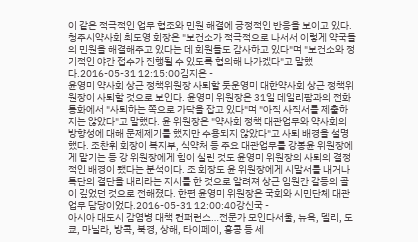이 같은 적극적인 업무 협조와 민원 해결에 긍정적인 반응을 보이고 있다. 청주시약사회 최도영 회장은 "보건소가 적극적으로 나서서 이렇게 약국들의 민원을 해결해주고 있다는 데 회원들도 감사하고 있다"며 "보건소와 정기적인 야간 접수가 진행될 수 있도록 협의해 나가겠다"고 말했다.2016-05-31 12:15:00김지은 -
윤영미 약사회 상근 정책위원장 사퇴할 듯운영미 대한약사회 상근 정책위원장이 사퇴할 것으로 보인다. 윤영미 위원장은 31일 데일리팜과의 전화통화에서 "사퇴하는 쪽으로 가닥을 잡고 있다"며 "아직 사직서를 제출하지는 않았다"고 말했다. 윤 위원장은 "약사회 정책 대관업무와 약사회의 방향성에 대해 문제제기를 했지만 수용되지 않았다"고 사퇴 배경을 설명했다. 조찬휘 회장이 복지부, 식약처 등 주요 대관업무를 강봉윤 위원장에게 맡기는 등 강 위원장에게 힘이 실린 것도 윤영미 위원장의 사퇴의 결정적인 배경이 됐다는 분석이다. 조 회장도 윤 위원장에게 시말서를 내거나 특단의 결단을 내리라는 지시를 한 것으로 알려져 상근 임원간 갈등의 골이 깊었던 것으로 전해졌다. 한편 윤영미 위원장은 국회와 시민단체 대관 업무 담당이었다.2016-05-31 12:00:40강신국 -
아시아 대도시 감염병 대책 컨퍼런스…전문가 모인다서울, 뉴욕, 델리, 도쿄, 마닐라, 방콕, 북경, 상해, 타이페이, 홍콩 등 세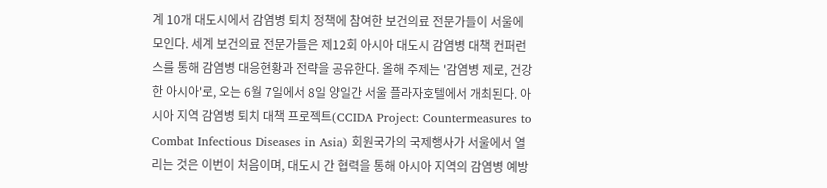계 10개 대도시에서 감염병 퇴치 정책에 참여한 보건의료 전문가들이 서울에 모인다. 세계 보건의료 전문가들은 제12회 아시아 대도시 감염병 대책 컨퍼런스를 통해 감염병 대응현황과 전략을 공유한다. 올해 주제는 '감염병 제로, 건강한 아시아'로, 오는 6월 7일에서 8일 양일간 서울 플라자호텔에서 개최된다. 아시아 지역 감염병 퇴치 대책 프로젝트(CCIDA Project: Countermeasures to Combat Infectious Diseases in Asia) 회원국가의 국제행사가 서울에서 열리는 것은 이번이 처음이며, 대도시 간 협력을 통해 아시아 지역의 감염병 예방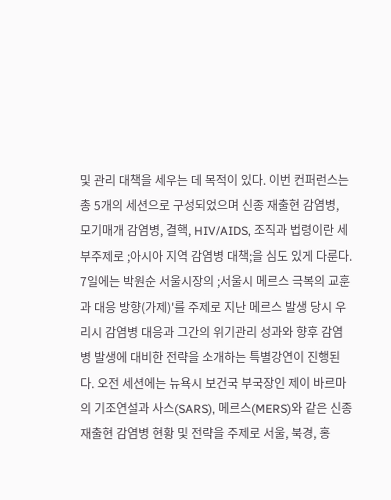및 관리 대책을 세우는 데 목적이 있다. 이번 컨퍼런스는 총 5개의 세션으로 구성되었으며 신종 재출현 감염병, 모기매개 감염병, 결핵, HIV/AIDS, 조직과 법령이란 세부주제로 ;아시아 지역 감염병 대책;을 심도 있게 다룬다. 7일에는 박원순 서울시장의 ;서울시 메르스 극복의 교훈과 대응 방향(가제)'를 주제로 지난 메르스 발생 당시 우리시 감염병 대응과 그간의 위기관리 성과와 향후 감염병 발생에 대비한 전략을 소개하는 특별강연이 진행된다. 오전 세션에는 뉴욕시 보건국 부국장인 제이 바르마의 기조연설과 사스(SARS), 메르스(MERS)와 같은 신종 재출현 감염병 현황 및 전략을 주제로 서울, 북경, 홍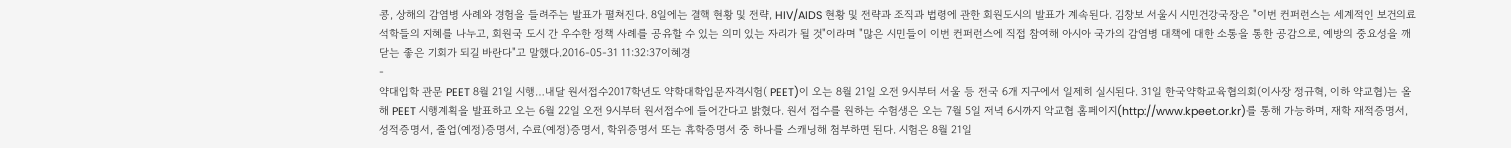콩, 상해의 감염병 사례와 경험을 들려주는 발표가 펼쳐진다. 8일에는 결핵 현황 및 전략, HIV/AIDS 현황 및 전략과 조직과 법령에 관한 회원도시의 발표가 계속된다. 김창보 서울시 시민건강국장은 "이번 컨퍼런스는 세계적인 보건의료 석학들의 지혜를 나누고, 회원국 도시 간 우수한 정책 사례를 공유할 수 있는 의미 있는 자리가 될 것"이라며 "많은 시민들이 이번 컨퍼런스에 직접 참여해 아시아 국가의 감염병 대책에 대한 소통을 통한 공감으로, 예방의 중요성을 깨닫는 좋은 기회가 되길 바란다"고 말했다.2016-05-31 11:32:37이혜경
-
약대입학 관문 PEET 8월 21일 시행…내달 원서접수2017학년도 약학대학입문자격시험( PEET)이 오는 8월 21일 오전 9시부터 서울 등 전국 6개 지구에서 일제히 실시된다. 31일 한국약학교육협의회(이사장 정규혁, 이하 약교협)는 올해 PEET 시행계획을 발표하고 오는 6월 22일 오전 9시부터 원서접수에 들어간다고 밝혔다. 원서 접수를 원하는 수험생은 오는 7월 5일 저녁 6시까지 악교협 홈페이지(http://www.kpeet.or.kr)를 통해 가능하며, 재학 재적증명서, 성적증명서, 졸업(예정)증명서, 수료(예정)증명서, 학위증명서 또는 휴학증명서 중 하나를 스캐닝해 첨부하면 된다. 시험은 8월 21일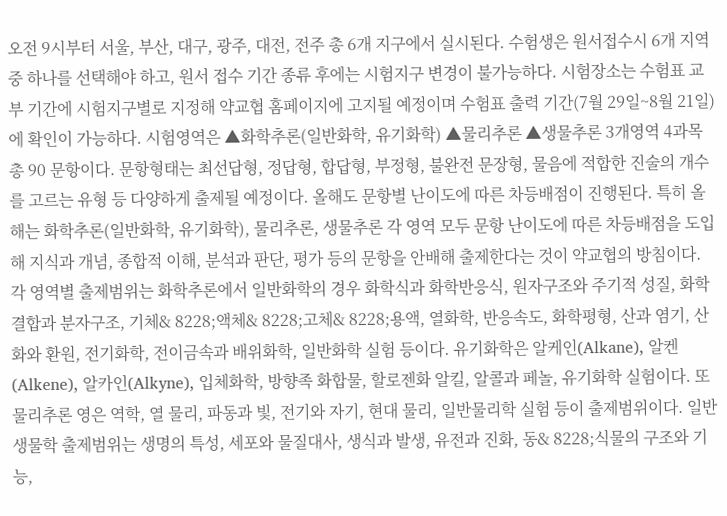오전 9시부터 서울, 부산, 대구, 광주, 대전, 전주 총 6개 지구에서 실시된다. 수험생은 원서접수시 6개 지역 중 하나를 선택해야 하고, 원서 접수 기간 종류 후에는 시험지구 변경이 불가능하다. 시험장소는 수험표 교부 기간에 시험지구별로 지정해 약교협 홈페이지에 고지될 예정이며 수험표 출력 기간(7월 29일~8월 21일)에 확인이 가능하다. 시험영역은 ▲화학추론(일반화학, 유기화학) ▲물리추론 ▲생물추론 3개영역 4과목 총 90 문항이다. 문항형태는 최선답형, 정답형, 합답형, 부정형, 불완전 문장형, 물음에 적합한 진술의 개수를 고르는 유형 등 다양하게 출제될 예정이다. 올해도 문항별 난이도에 따른 차등배점이 진행된다. 특히 올해는 화학추론(일반화학, 유기화학), 물리추론, 생물추론 각 영역 모두 문항 난이도에 따른 차등배점을 도입해 지식과 개념, 종합적 이해, 분석과 판단, 평가 등의 문항을 안배해 출제한다는 것이 약교협의 방침이다. 각 영역별 출제범위는 화학추론에서 일반화학의 경우 화학식과 화학반응식, 원자구조와 주기적 성질, 화학결합과 분자구조, 기체& 8228;액체& 8228;고체& 8228;용액, 열화학, 반응속도, 화학평형, 산과 염기, 산화와 환원, 전기화학, 전이금속과 배위화학, 일반화학 실험 등이다. 유기화학은 알케인(Alkane), 알켄(Alkene), 알카인(Alkyne), 입체화학, 방향족 화합물, 할로젠화 알킬, 알콜과 페놀, 유기화학 실험이다. 또 물리추론 영은 역학, 열 물리, 파동과 빛, 전기와 자기, 현대 물리, 일반물리학 실험 등이 출제범위이다. 일반생물학 출제범위는 생명의 특성, 세포와 물질대사, 생식과 발생, 유전과 진화, 동& 8228;식물의 구조와 기능,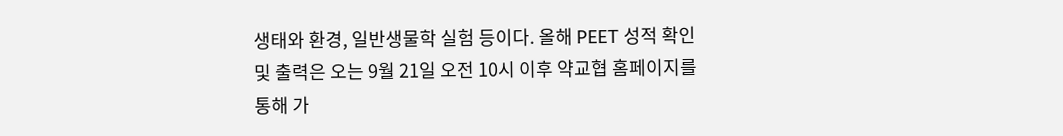생태와 환경, 일반생물학 실험 등이다. 올해 PEET 성적 확인 및 출력은 오는 9월 21일 오전 10시 이후 약교협 홈페이지를 통해 가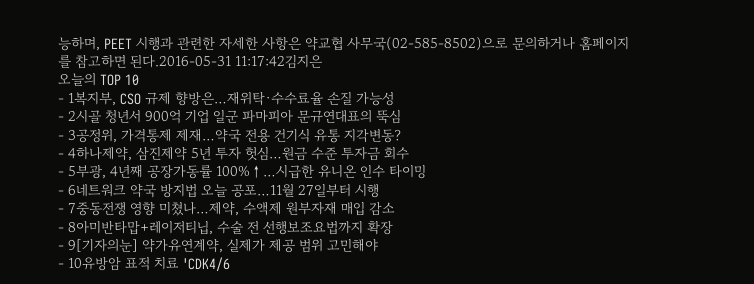능하며, PEET 시행과 관련한 자세한 사항은 약교협 사무국(02-585-8502)으로 문의하거나 홈페이지를 참고하면 된다.2016-05-31 11:17:42김지은
오늘의 TOP 10
- 1복지부, CSO 규제 향방은…재위탁·수수료율 손질 가능성
- 2시골 청년서 900억 기업 일군 파마피아 문규연대표의 뚝심
- 3공정위, 가격통제 제재…약국 전용 건기식 유통 지각변동?
- 4하나제약, 삼진제약 5년 투자 헛심…원금 수준 투자금 회수
- 5부광, 4년째 공장가동률 100%↑…시급한 유니온 인수 타이밍
- 6네트워크 약국 방지법 오늘 공포…11월 27일부터 시행
- 7중동전쟁 영향 미쳤나…제약, 수액제 원부자재 매입 감소
- 8아미반타맙+레이저티닙, 수술 전 선행보조요법까지 확장
- 9[기자의눈] 약가유연계약, 실제가 제공 범위 고민해야
- 10유방암 표적 치료 'CDK4/6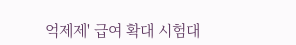억제제' 급여 확대 시험대